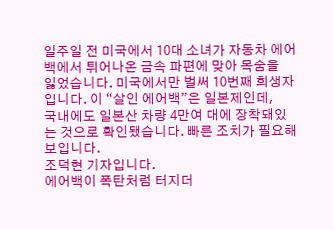일주일 전 미국에서 10대 소녀가 자동차 에어백에서 튀어나온 금속 파편에 맞아 목숨을
잃었습니다. 미국에서만 벌써 10번째 희생자입니다. 이 “살인 에어백”은 일본제인데,
국내에도 일본산 차량 4만여 대에 장착돼있는 것으로 확인됐습니다. 빠른 조치가 필요해 보입니다.
조덕현 기자입니다.
에어백이 폭탄처럼 터지더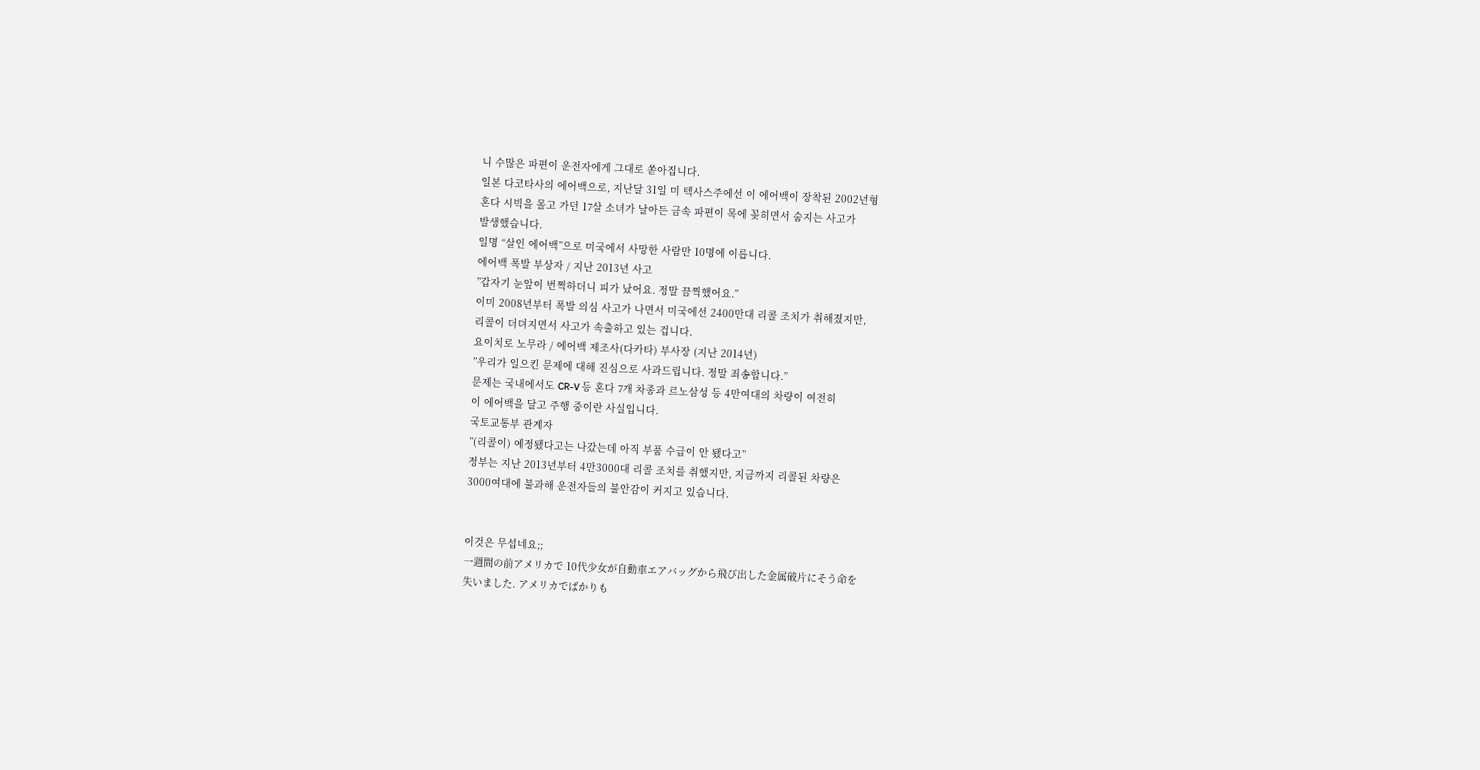니 수많은 파편이 운전자에게 그대로 쏟아집니다.
일본 다코타사의 에어백으로, 지난달 31일 미 텍사스주에선 이 에어백이 장착된 2002년형
혼다 시빅을 몰고 가던 17살 소녀가 날아든 금속 파편이 목에 꽂히면서 숨지는 사고가
발생했습니다.
일명 “살인 에어백”으로 미국에서 사망한 사람만 10명에 이릅니다.
에어백 폭발 부상자 / 지난 2013년 사고
”갑자기 눈앞이 번쩍하더니 피가 났어요. 정말 끔찍했어요.”
이미 2008년부터 폭발 의심 사고가 나면서 미국에선 2400만대 리콜 조치가 취해졌지만,
리콜이 더뎌지면서 사고가 속출하고 있는 겁니다.
요이치로 노무라 / 에어백 제조사(다카타) 부사장 (지난 2014년)
”우리가 일으킨 문제에 대해 진심으로 사과드립니다. 정말 죄송합니다.”
문제는 국내에서도 CR-V 등 혼다 7개 차종과 르노삼성 등 4만여대의 차량이 여전히
이 에어백을 달고 주행 중이란 사실입니다.
국토교통부 관계자
”(리콜이) 예정됐다고는 나갔는데 아직 부품 수급이 안 됐다고”
정부는 지난 2013년부터 4만3000대 리콜 조치를 취했지만, 지금까지 리콜된 차량은
3000여대에 불과해 운전자들의 불안감이 커지고 있습니다.


이것은 무섭네요;;
一週間の前アメリカで 10代少女が自動車エアバッグから飛び出した金属破片にそう命を
失いました. アメリカでばかりも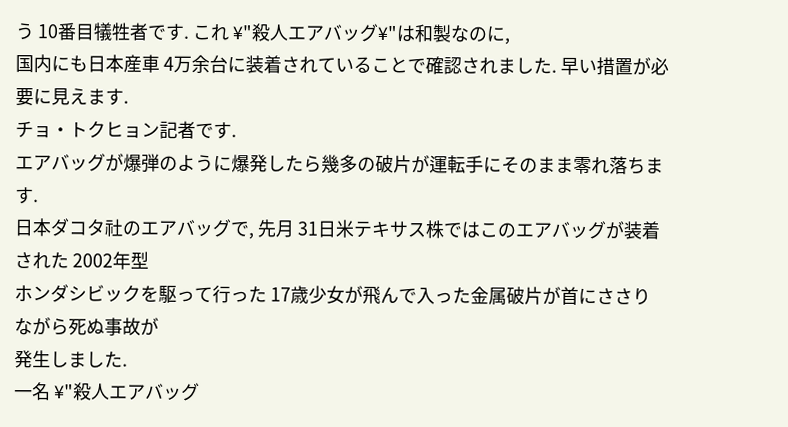う 10番目犠牲者です. これ ¥"殺人エアバッグ¥"は和製なのに,
国内にも日本産車 4万余台に装着されていることで確認されました. 早い措置が必要に見えます.
チョ・トクヒョン記者です.
エアバッグが爆弾のように爆発したら幾多の破片が運転手にそのまま零れ落ちます.
日本ダコタ社のエアバッグで, 先月 31日米テキサス株ではこのエアバッグが装着された 2002年型
ホンダシビックを駆って行った 17歳少女が飛んで入った金属破片が首にささりながら死ぬ事故が
発生しました.
一名 ¥"殺人エアバッグ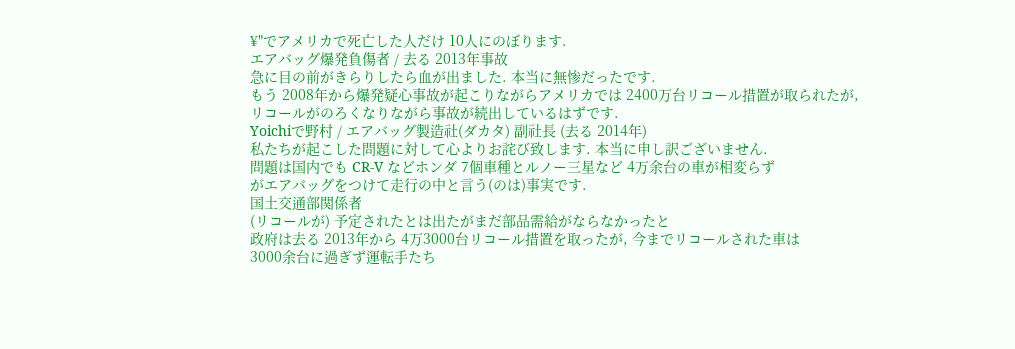¥"でアメリカで死亡した人だけ 10人にのぼります.
エアバッグ爆発負傷者 / 去る 2013年事故
急に目の前がきらりしたら血が出ました. 本当に無惨だったです.
もう 2008年から爆発疑心事故が起こりながらアメリカでは 2400万台リコール措置が取られたが,
リコールがのろくなりながら事故が続出しているはずです.
Yoichiで野村 / エアバッグ製造社(ダカタ) 副社長 (去る 2014年)
私たちが起こした問題に対して心よりお詫び致します. 本当に申し訳ございません.
問題は国内でも CR-V などホンダ 7個車種とルノー三星など 4万余台の車が相変らず
がエアバッグをつけて走行の中と言う(のは)事実です.
国土交通部関係者
(リコールが) 予定されたとは出たがまだ部品需給がならなかったと
政府は去る 2013年から 4万3000台リコール措置を取ったが, 今までリコールされた車は
3000余台に過ぎず運転手たち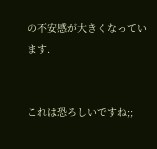の不安感が大きくなっています.


これは恐ろしいですね;;